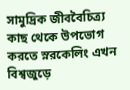সামুদ্রিক জীববৈচিত্র্য কাছ থেকে উপভোগ করতে স্নরকেলিং এখন বিশ্বজুড়ে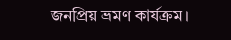জনপ্রিয় ভ্রমণ কার্যক্রম।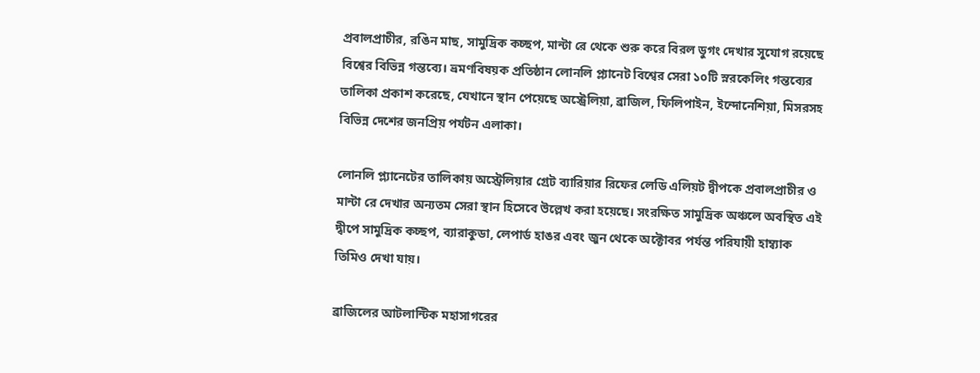প্রবালপ্রাচীর, রঙিন মাছ, সামুদ্রিক কচ্ছপ, মান্টা রে থেকে শুরু করে বিরল ডুগং দেখার সুযোগ রয়েছে বিশ্বের বিভিন্ন গন্তব্যে। ভ্রমণবিষয়ক প্রতিষ্ঠান লোনলি প্ল্যানেট বিশ্বের সেরা ১০টি স্নরকেলিং গন্তব্যের তালিকা প্রকাশ করেছে, যেখানে স্থান পেয়েছে অস্ট্রেলিয়া, ব্রাজিল, ফিলিপাইন, ইন্দোনেশিয়া, মিসরসহ বিভিন্ন দেশের জনপ্রিয় পর্যটন এলাকা।

লোনলি প্ল্যানেটের তালিকায় অস্ট্রেলিয়ার গ্রেট ব্যারিয়ার রিফের লেডি এলিয়ট দ্বীপকে প্রবালপ্রাচীর ও মান্টা রে দেখার অন্যতম সেরা স্থান হিসেবে উল্লেখ করা হয়েছে। সংরক্ষিত সামুদ্রিক অঞ্চলে অবস্থিত এই দ্বীপে সামুদ্রিক কচ্ছপ, ব্যারাকুডা, লেপার্ড হাঙর এবং জুন থেকে অক্টোবর পর্যন্ত পরিযায়ী হাম্ব্যাক তিমিও দেখা যায়।

ব্রাজিলের আটলান্টিক মহাসাগরের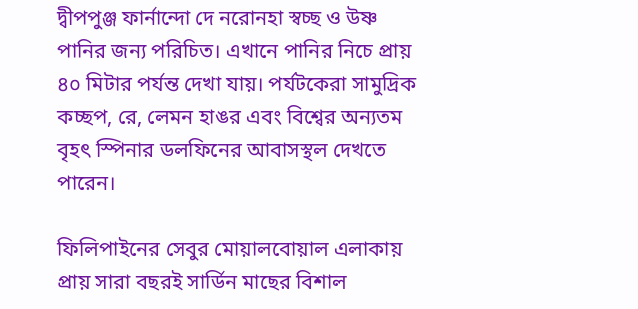দ্বীপপুঞ্জ ফার্নান্দো দে নরোনহা স্বচ্ছ ও উষ্ণ পানির জন্য পরিচিত। এখানে পানির নিচে প্রায় ৪০ মিটার পর্যন্ত দেখা যায়। পর্যটকেরা সামুদ্রিক কচ্ছপ, রে, লেমন হাঙর এবং বিশ্বের অন্যতম বৃহৎ স্পিনার ডলফিনের আবাসস্থল দেখতে পারেন।

ফিলিপাইনের সেবুর মোয়ালবোয়াল এলাকায় প্রায় সারা বছরই সার্ডিন মাছের বিশাল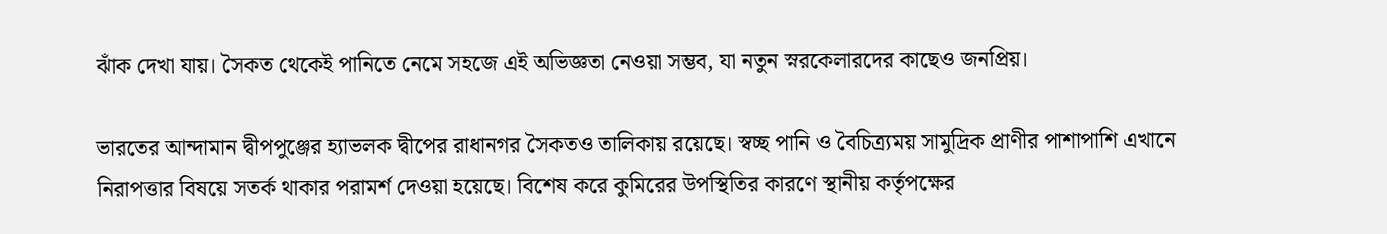ঝাঁক দেখা যায়। সৈকত থেকেই পানিতে নেমে সহজে এই অভিজ্ঞতা নেওয়া সম্ভব, যা নতুন স্নরকেলারদের কাছেও জনপ্রিয়।

ভারতের আন্দামান দ্বীপপুঞ্জের হ্যাভলক দ্বীপের রাধানগর সৈকতও তালিকায় রয়েছে। স্বচ্ছ পানি ও বৈচিত্র্যময় সামুদ্রিক প্রাণীর পাশাপাশি এখানে নিরাপত্তার বিষয়ে সতর্ক থাকার পরামর্শ দেওয়া হয়েছে। বিশেষ করে কুমিরের উপস্থিতির কারণে স্থানীয় কর্তৃপক্ষের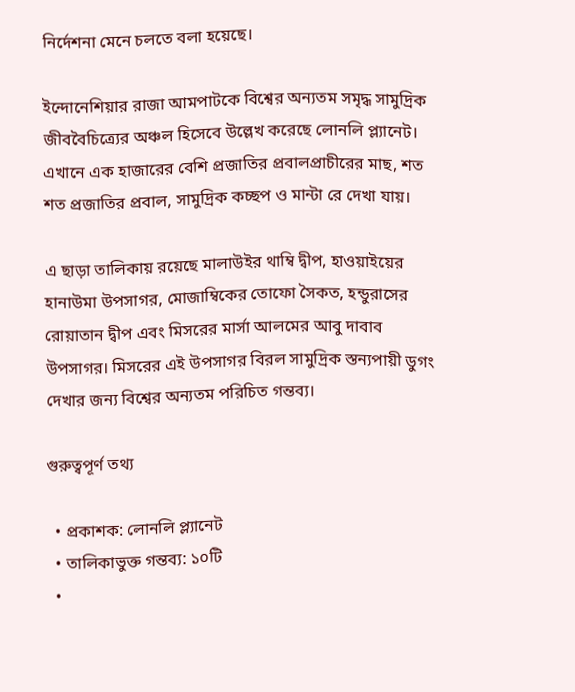নির্দেশনা মেনে চলতে বলা হয়েছে।

ইন্দোনেশিয়ার রাজা আমপাটকে বিশ্বের অন্যতম সমৃদ্ধ সামুদ্রিক জীববৈচিত্র্যের অঞ্চল হিসেবে উল্লেখ করেছে লোনলি প্ল্যানেট। এখানে এক হাজারের বেশি প্রজাতির প্রবালপ্রাচীরের মাছ, শত শত প্রজাতির প্রবাল, সামুদ্রিক কচ্ছপ ও মান্টা রে দেখা যায়।

এ ছাড়া তালিকায় রয়েছে মালাউইর থাম্বি দ্বীপ, হাওয়াইয়ের হানাউমা উপসাগর, মোজাম্বিকের তোফো সৈকত, হন্ডুরাসের রোয়াতান দ্বীপ এবং মিসরের মার্সা আলমের আবু দাবাব উপসাগর। মিসরের এই উপসাগর বিরল সামুদ্রিক স্তন্যপায়ী ডুগং দেখার জন্য বিশ্বের অন্যতম পরিচিত গন্তব্য।

গুরুত্বপূর্ণ তথ্য

  • প্রকাশক: লোনলি প্ল্যানেট
  • তালিকাভুক্ত গন্তব্য: ১০টি
  •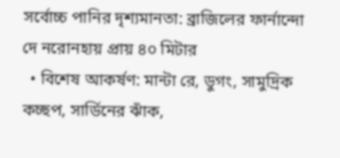সর্বোচ্চ পানির দৃশ্যমানতা: ব্রাজিলের ফার্নান্দো দে নরোনহায় প্রায় ৪০ মিটার
  • বিশেষ আকর্ষণ: মান্টা রে, ডুগং, সামুদ্রিক কচ্ছপ, সার্ডিনের ঝাঁক,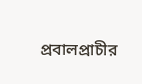প্রবালপ্রাচীর